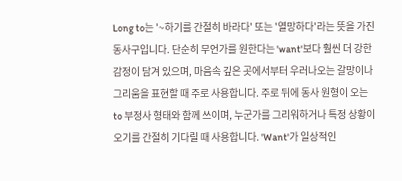Long to는 '~하기를 간절히 바라다' 또는 '열망하다'라는 뜻을 가진 동사구입니다. 단순히 무언가를 원한다는 'want'보다 훨씬 더 강한 감정이 담겨 있으며, 마음속 깊은 곳에서부터 우러나오는 갈망이나 그리움을 표현할 때 주로 사용합니다. 주로 뒤에 동사 원형이 오는 to 부정사 형태와 함께 쓰이며, 누군가를 그리워하거나 특정 상황이 오기를 간절히 기다릴 때 사용합니다. 'Want'가 일상적인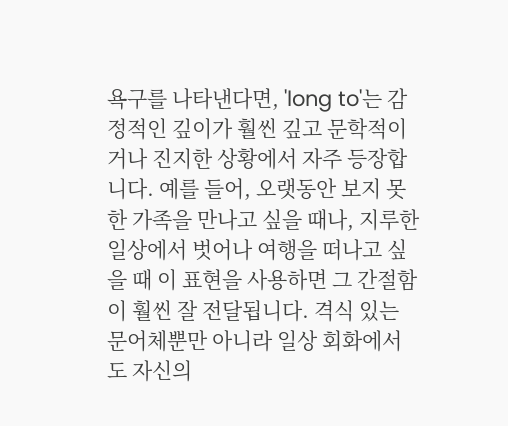욕구를 나타낸다면, 'long to'는 감정적인 깊이가 훨씬 깊고 문학적이거나 진지한 상황에서 자주 등장합니다. 예를 들어, 오랫동안 보지 못한 가족을 만나고 싶을 때나, 지루한 일상에서 벗어나 여행을 떠나고 싶을 때 이 표현을 사용하면 그 간절함이 훨씬 잘 전달됩니다. 격식 있는 문어체뿐만 아니라 일상 회화에서도 자신의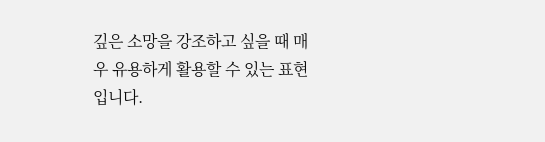깊은 소망을 강조하고 싶을 때 매우 유용하게 활용할 수 있는 표현입니다.